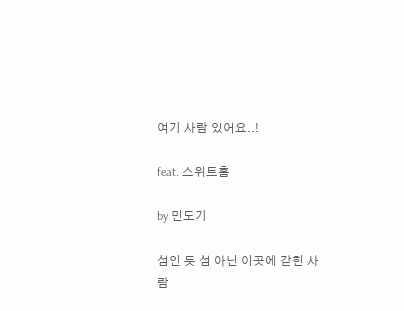여기 사람 있어요..!

feat. 스위트홈

by 민도기

섬인 듯 섬 아닌 이곳에 갇힌 사람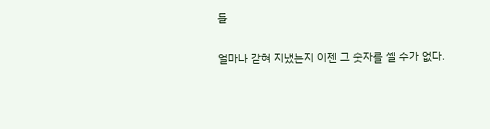들

얼마나 갇혀 지냈는지 이젠 그 숫자를 셀 수가 없다.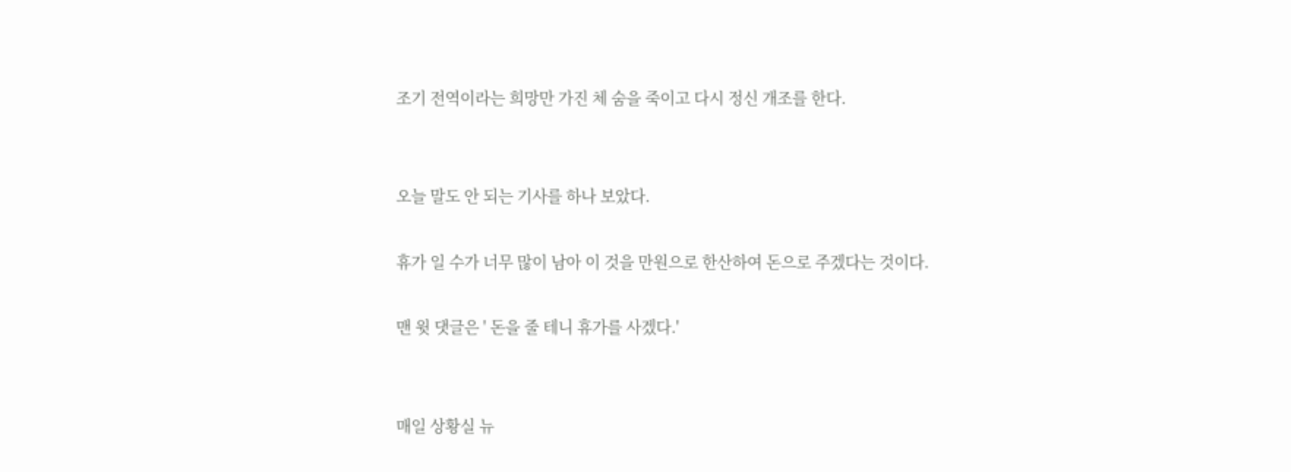조기 전역이라는 희망만 가진 체 숨을 죽이고 다시 정신 개조를 한다.


오늘 말도 안 되는 기사를 하나 보았다.

휴가 일 수가 너무 많이 남아 이 것을 만원으로 한산하여 돈으로 주겠다는 것이다.

맨 윗 댓글은 ' 돈을 줄 테니 휴가를 사겠다.'


매일 상황실 뉴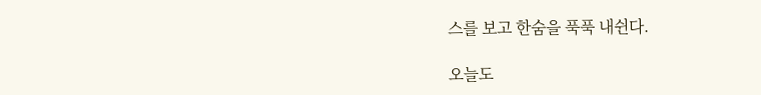스를 보고 한숨을 푹푹 내쉰다.

오늘도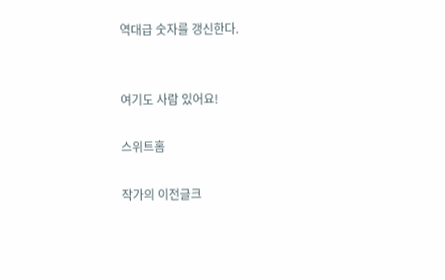역대급 숫자를 갱신한다.


여기도 사람 있어요!

스위트홈

작가의 이전글크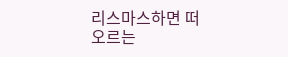리스마스하면 떠오르는